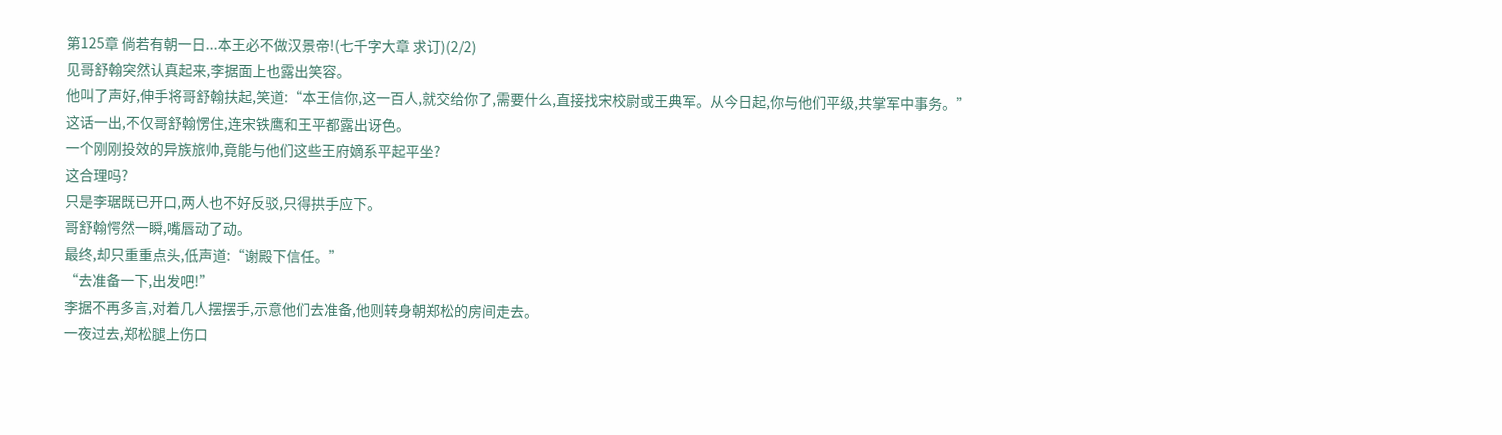第125章 倘若有朝一日...本王必不做汉景帝!(七千字大章 求订)(2/2)
见哥舒翰突然认真起来,李据面上也露出笑容。
他叫了声好,伸手将哥舒翰扶起,笑道:“本王信你,这一百人,就交给你了,需要什么,直接找宋校尉或王典军。从今日起,你与他们平级,共掌军中事务。”
这话一出,不仅哥舒翰愣住,连宋铁鹰和王平都露出讶色。
一个刚刚投效的异族旅帅,竟能与他们这些王府嫡系平起平坐?
这合理吗?
只是李琚既已开口,两人也不好反驳,只得拱手应下。
哥舒翰愕然一瞬,嘴唇动了动。
最终,却只重重点头,低声道:“谢殿下信任。”
“去准备一下,出发吧!”
李据不再多言,对着几人摆摆手,示意他们去准备,他则转身朝郑松的房间走去。
一夜过去,郑松腿上伤口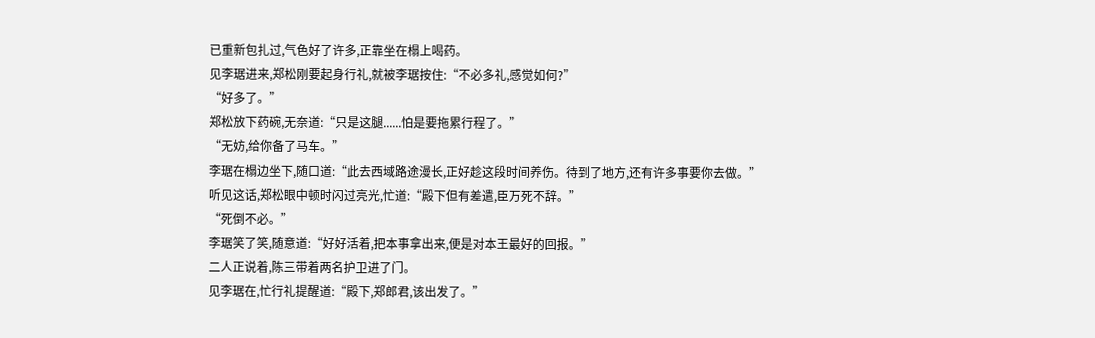已重新包扎过,气色好了许多,正靠坐在榻上喝药。
见李琚进来,郑松刚要起身行礼,就被李琚按住:“不必多礼,感觉如何?”
“好多了。”
郑松放下药碗,无奈道:“只是这腿......怕是要拖累行程了。”
“无妨,给你备了马车。”
李琚在榻边坐下,随口道:“此去西域路途漫长,正好趁这段时间养伤。待到了地方,还有许多事要你去做。”
听见这话,郑松眼中顿时闪过亮光,忙道:“殿下但有差遣,臣万死不辞。”
“死倒不必。”
李琚笑了笑,随意道:“好好活着,把本事拿出来,便是对本王最好的回报。”
二人正说着,陈三带着两名护卫进了门。
见李琚在,忙行礼提醒道:“殿下,郑郎君,该出发了。”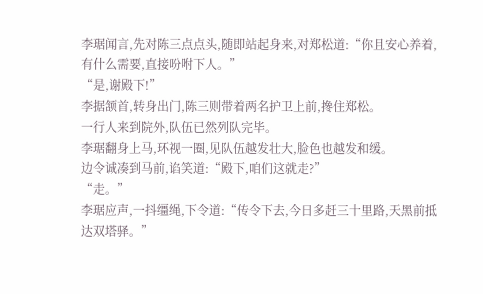李琚闻言,先对陈三点点头,随即站起身来,对郑松道:“你且安心养着,有什么需要,直接吩咐下人。”
“是,谢殿下!”
李据颔首,转身出门,陈三则带着两名护卫上前,搀住郑松。
一行人来到院外,队伍已然列队完毕。
李琚翻身上马,环视一圈,见队伍越发壮大,脸色也越发和缓。
边令诚凑到马前,谄笑道:“殿下,咱们这就走?”
“走。”
李琚应声,一抖缰绳,下令道:“传令下去,今日多赶三十里路,天黑前抵达双塔驿。”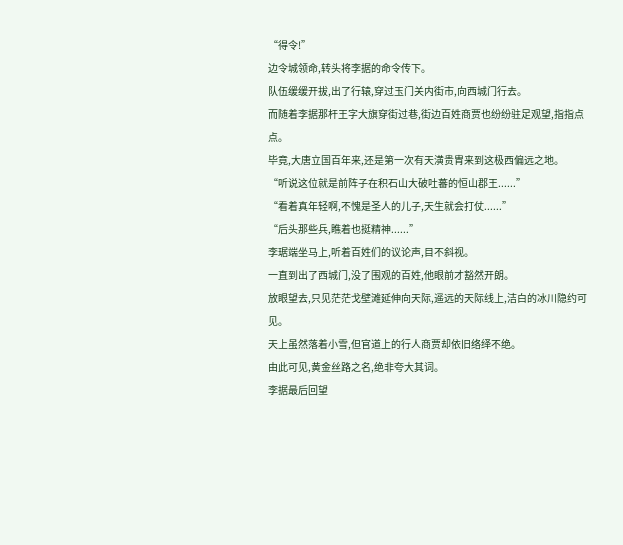“得令!”
边令城领命,转头将李据的命令传下。
队伍缓缓开拔,出了行辕,穿过玉门关内街市,向西城门行去。
而随着李据那杆王字大旗穿街过巷,街边百姓商贾也纷纷驻足观望,指指点点。
毕竟,大唐立国百年来,还是第一次有天潢贵胄来到这极西偏远之地。
“听说这位就是前阵子在积石山大破吐蕃的恒山郡王......”
“看着真年轻啊,不愧是圣人的儿子,天生就会打仗......”
“后头那些兵,瞧着也挺精神......”
李琚端坐马上,听着百姓们的议论声,目不斜视。
一直到出了西城门,没了围观的百姓,他眼前才豁然开朗。
放眼望去,只见茫茫戈壁滩延伸向天际,遥远的天际线上,洁白的冰川隐约可见。
天上虽然落着小雪,但官道上的行人商贾却依旧络绎不绝。
由此可见,黄金丝路之名,绝非夸大其词。
李据最后回望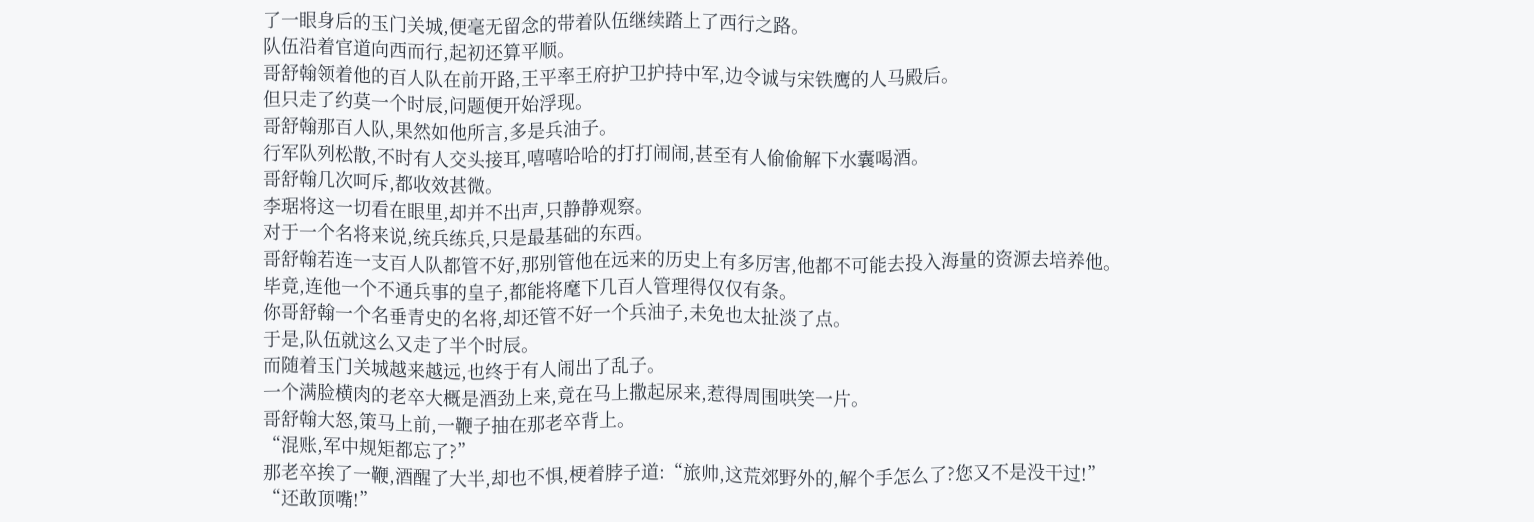了一眼身后的玉门关城,便毫无留念的带着队伍继续踏上了西行之路。
队伍沿着官道向西而行,起初还算平顺。
哥舒翰领着他的百人队在前开路,王平率王府护卫护持中军,边令诚与宋铁鹰的人马殿后。
但只走了约莫一个时辰,问题便开始浮现。
哥舒翰那百人队,果然如他所言,多是兵油子。
行军队列松散,不时有人交头接耳,嘻嘻哈哈的打打闹闹,甚至有人偷偷解下水囊喝酒。
哥舒翰几次呵斥,都收效甚微。
李琚将这一切看在眼里,却并不出声,只静静观察。
对于一个名将来说,统兵练兵,只是最基础的东西。
哥舒翰若连一支百人队都管不好,那别管他在远来的历史上有多厉害,他都不可能去投入海量的资源去培养他。
毕竟,连他一个不通兵事的皇子,都能将麾下几百人管理得仅仅有条。
你哥舒翰一个名垂青史的名将,却还管不好一个兵油子,未免也太扯淡了点。
于是,队伍就这么又走了半个时辰。
而随着玉门关城越来越远,也终于有人闹出了乱子。
一个满脸横肉的老卒大概是酒劲上来,竟在马上撒起尿来,惹得周围哄笑一片。
哥舒翰大怒,策马上前,一鞭子抽在那老卒背上。
“混账,军中规矩都忘了?”
那老卒挨了一鞭,酒醒了大半,却也不惧,梗着脖子道:“旅帅,这荒郊野外的,解个手怎么了?您又不是没干过!”
“还敢顶嘴!”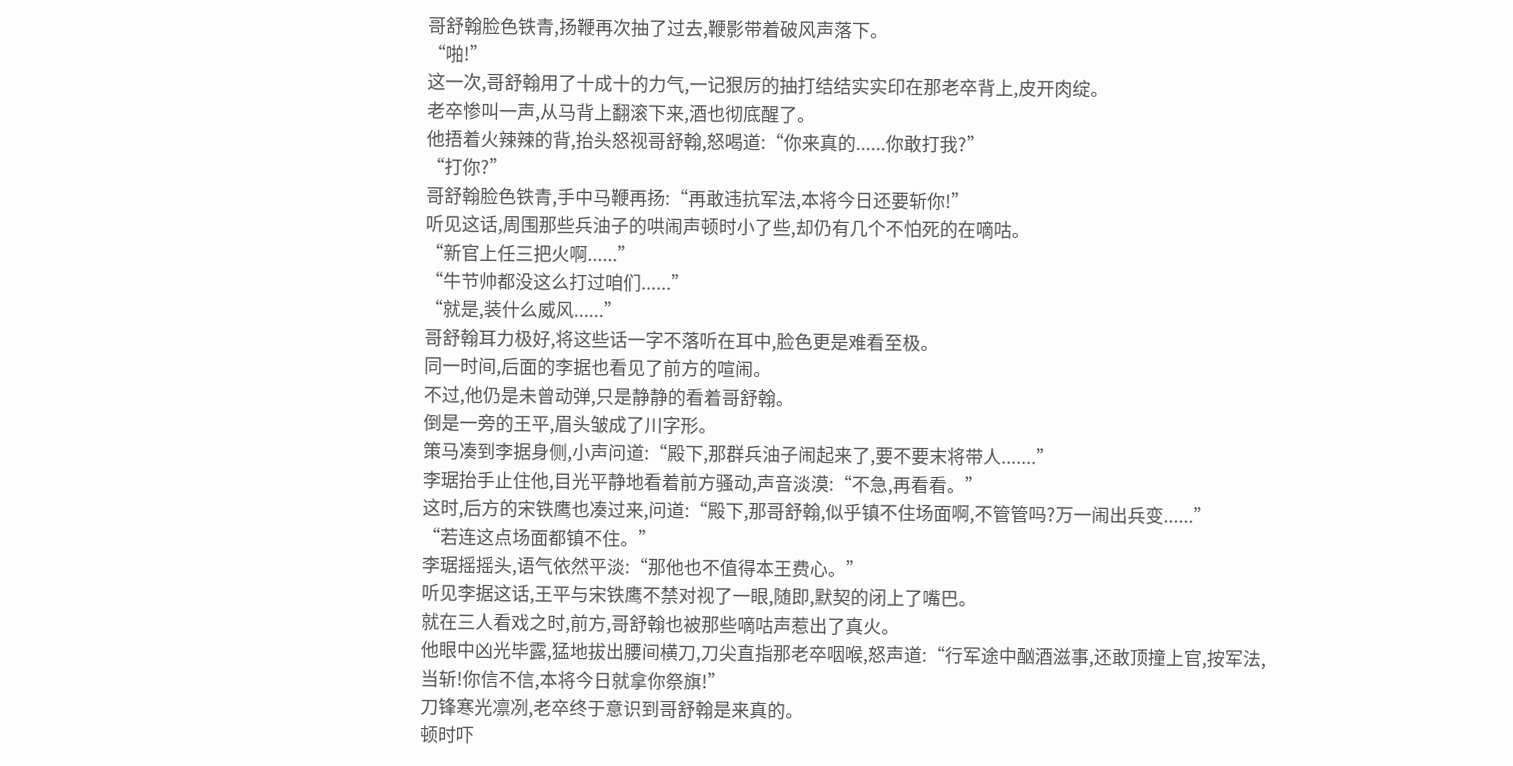哥舒翰脸色铁青,扬鞭再次抽了过去,鞭影带着破风声落下。
“啪!”
这一次,哥舒翰用了十成十的力气,一记狠厉的抽打结结实实印在那老卒背上,皮开肉绽。
老卒惨叫一声,从马背上翻滚下来,酒也彻底醒了。
他捂着火辣辣的背,抬头怒视哥舒翰,怒喝道:“你来真的......你敢打我?”
“打你?”
哥舒翰脸色铁青,手中马鞭再扬:“再敢违抗军法,本将今日还要斩你!”
听见这话,周围那些兵油子的哄闹声顿时小了些,却仍有几个不怕死的在嘀咕。
“新官上任三把火啊......”
“牛节帅都没这么打过咱们......”
“就是,装什么威风......”
哥舒翰耳力极好,将这些话一字不落听在耳中,脸色更是难看至极。
同一时间,后面的李据也看见了前方的喧闹。
不过,他仍是未曾动弹,只是静静的看着哥舒翰。
倒是一旁的王平,眉头皱成了川字形。
策马凑到李据身侧,小声问道:“殿下,那群兵油子闹起来了,要不要末将带人.......”
李琚抬手止住他,目光平静地看着前方骚动,声音淡漠:“不急,再看看。”
这时,后方的宋铁鹰也凑过来,问道:“殿下,那哥舒翰,似乎镇不住场面啊,不管管吗?万一闹出兵变......”
“若连这点场面都镇不住。”
李琚摇摇头,语气依然平淡:“那他也不值得本王费心。”
听见李据这话,王平与宋铁鹰不禁对视了一眼,随即,默契的闭上了嘴巴。
就在三人看戏之时,前方,哥舒翰也被那些嘀咕声惹出了真火。
他眼中凶光毕露,猛地拔出腰间横刀,刀尖直指那老卒咽喉,怒声道:“行军途中酗酒滋事,还敢顶撞上官,按军法,当斩!你信不信,本将今日就拿你祭旗!”
刀锋寒光凛冽,老卒终于意识到哥舒翰是来真的。
顿时吓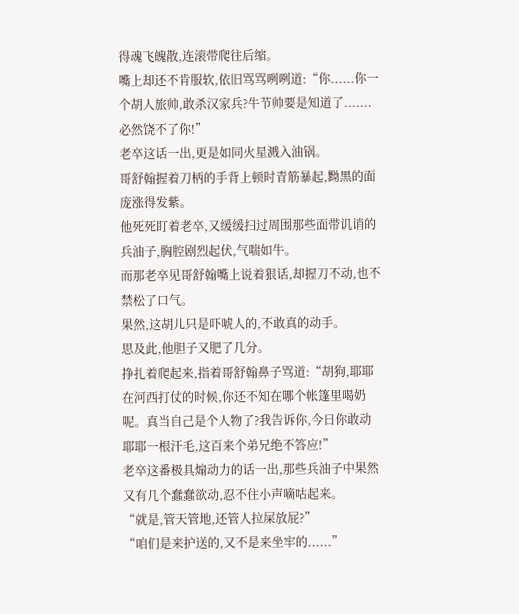得魂飞魄散,连滚带爬往后缩。
嘴上却还不肯服软,依旧骂骂咧咧道:“你......你一个胡人旅帅,敢杀汉家兵?牛节帅要是知道了.......必然饶不了你!”
老卒这话一出,更是如同火星溅入油锅。
哥舒翰握着刀柄的手背上顿时青筋暴起,黝黑的面庞涨得发紫。
他死死盯着老卒,又缓缓扫过周围那些面带讥诮的兵油子,胸腔剧烈起伏,气喘如牛。
而那老卒见哥舒翰嘴上说着狠话,却握刀不动,也不禁松了口气。
果然,这胡儿只是吓唬人的,不敢真的动手。
思及此,他胆子又肥了几分。
挣扎着爬起来,指着哥舒翰鼻子骂道:“胡狗,耶耶在河西打仗的时候,你还不知在哪个帐篷里喝奶呢。真当自己是个人物了?我告诉你,今日你敢动耶耶一根汗毛,这百来个弟兄绝不答应!”
老卒这番极具煽动力的话一出,那些兵油子中果然又有几个蠢蠢欲动,忍不住小声嘀咕起来。
“就是,管天管地,还管人拉屎放屁?”
“咱们是来护送的,又不是来坐牢的......”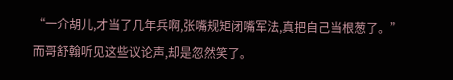“一介胡儿,才当了几年兵啊,张嘴规矩闭嘴军法,真把自己当根葱了。”
而哥舒翰听见这些议论声,却是忽然笑了。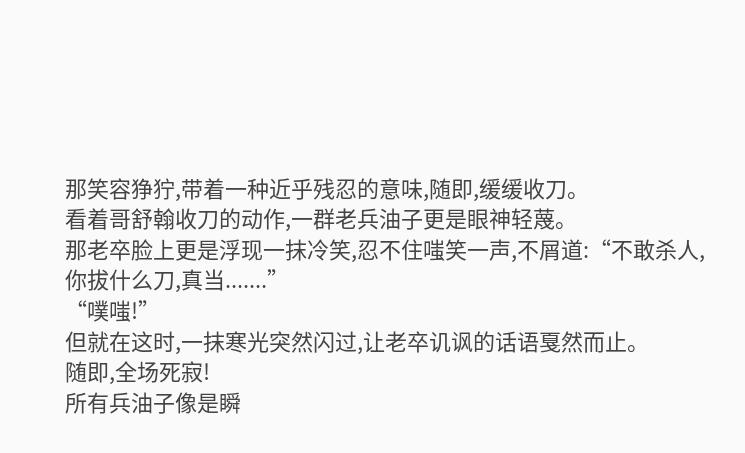那笑容狰狞,带着一种近乎残忍的意味,随即,缓缓收刀。
看着哥舒翰收刀的动作,一群老兵油子更是眼神轻蔑。
那老卒脸上更是浮现一抹冷笑,忍不住嗤笑一声,不屑道:“不敢杀人,你拔什么刀,真当.......”
“噗嗤!”
但就在这时,一抹寒光突然闪过,让老卒讥讽的话语戛然而止。
随即,全场死寂!
所有兵油子像是瞬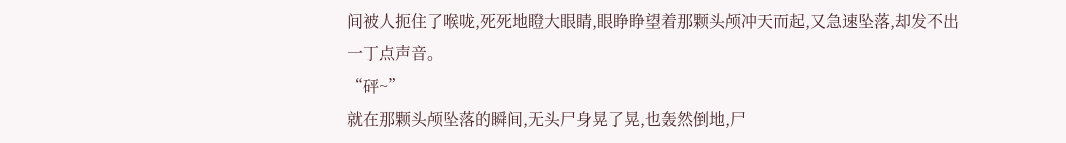间被人扼住了喉咙,死死地瞪大眼睛,眼睁睁望着那颗头颅冲天而起,又急速坠落,却发不出一丁点声音。
“砰~”
就在那颗头颅坠落的瞬间,无头尸身晃了晃,也轰然倒地,尸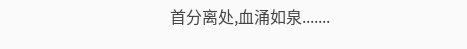首分离处,血涌如泉.......